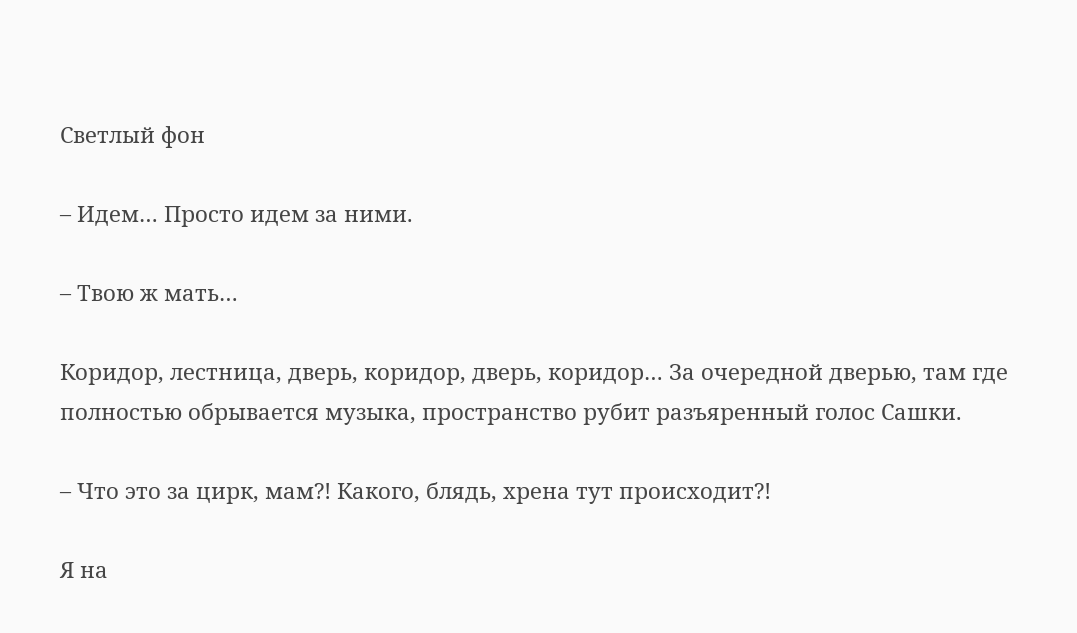Светлый фон

– Идем… Просто идем за ними.

– Твою ж мать…

Коридор, лестница, дверь, коридор, дверь, коридор… За очередной дверью, там где полностью обрывается музыка, пространство рубит разъяренный голос Сашки.

– Что это за цирк, мам?! Какого, блядь, хрена тут происходит?!

Я на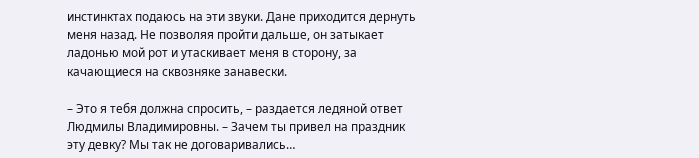инстинктах подаюсь на эти звуки. Дане приходится дернуть меня назад. Не позволяя пройти дальше, он затыкает ладонью мой рот и утаскивает меня в сторону, за качающиеся на сквозняке занавески.

– Это я тебя должна спросить, – раздается ледяной ответ Людмилы Владимировны. – Зачем ты привел на праздник эту девку? Мы так не договаривались…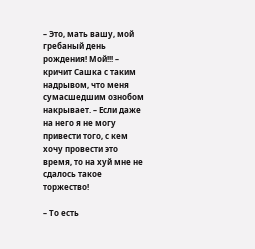– Это, мать вашу, мой гребаный день рождения! Мой!!! – кричит Сашка с таким надрывом, что меня сумасшедшим ознобом накрывает. – Если даже на него я не могу привести того, с кем хочу провести это время, то на хуй мне не сдалось такое торжество!

– То есть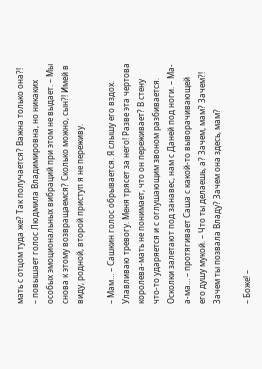мать с отцом туда же? Так получается? Важна только она?! – повышает голос Людмила Владимировна, но никаких особых эмоциональных вибраций при этом не выдает. – Мы снова к этому возвращаемся? Сколько можно, сын?! Имей в виду, родной, второй приступ я не переживу.

– Мам… – Сашкин голос обрывается. Я слышу его вздох. Улавливаю тревогу. Меня трясет за него! Разве эта чертова королева-мать не понимает, что он переживает? В стену что-то ударяется и с оглушающим звоном разбивается. Осколки залетают под занавес, нам с Даней под ноги. – Ма-а-ма… – протягивает Саша с какой-то выворачивающей его душу мукой. – Что ты делаешь, а? Зачем, мам? Зачем?! Зачем ты позвала Владу? Зачем она здесь, мам?

– Боже! –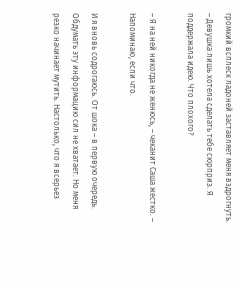громкий всплеск ладоней заставляет меня вздрогнуть. – Девушка лишь хотела сделать тебе сюрприз. Я поддержала идею. Что плохого?

– Я на ней никогда не женюсь, – чеканит Саша жестко. – Напоминаю, если что.

И я вновь содрогаюсь. От шока – в первую очередь. Обдумать эту информацию сил не хватает. Но меня резко начинает мутить. Настолько, что я всерьез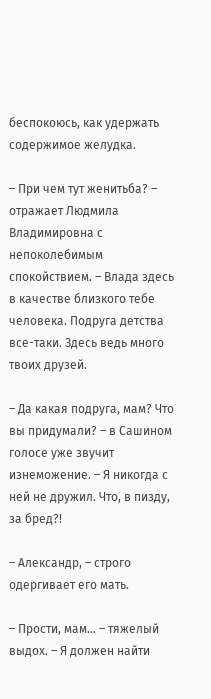беспокоюсь, как удержать содержимое желудка.

– При чем тут женитьба? – отражает Людмила Владимировна с непоколебимым спокойствием. – Влада здесь в качестве близкого тебе человека. Подруга детства все-таки. Здесь ведь много твоих друзей.

– Да какая подруга, мам? Что вы придумали? – в Сашином голосе уже звучит изнеможение. – Я никогда с ней не дружил. Что, в пизду, за бред?!

– Александр, – строго одергивает его мать.

– Прости, мам… – тяжелый выдох. – Я должен найти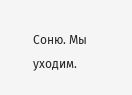Соню. Мы уходим.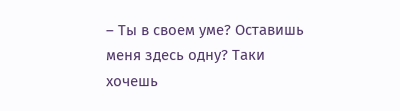– Ты в своем уме? Оставишь меня здесь одну? Таки хочешь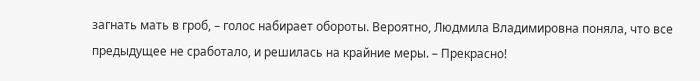загнать мать в гроб, – голос набирает обороты. Вероятно, Людмила Владимировна поняла, что все предыдущее не сработало, и решилась на крайние меры. – Прекрасно!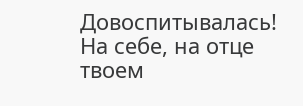Довоспитывалась! На себе, на отце твоем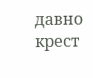давно крест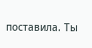поставила. Ты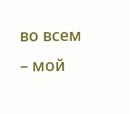во всем – мой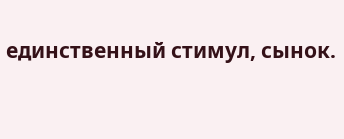единственный стимул, сынок.